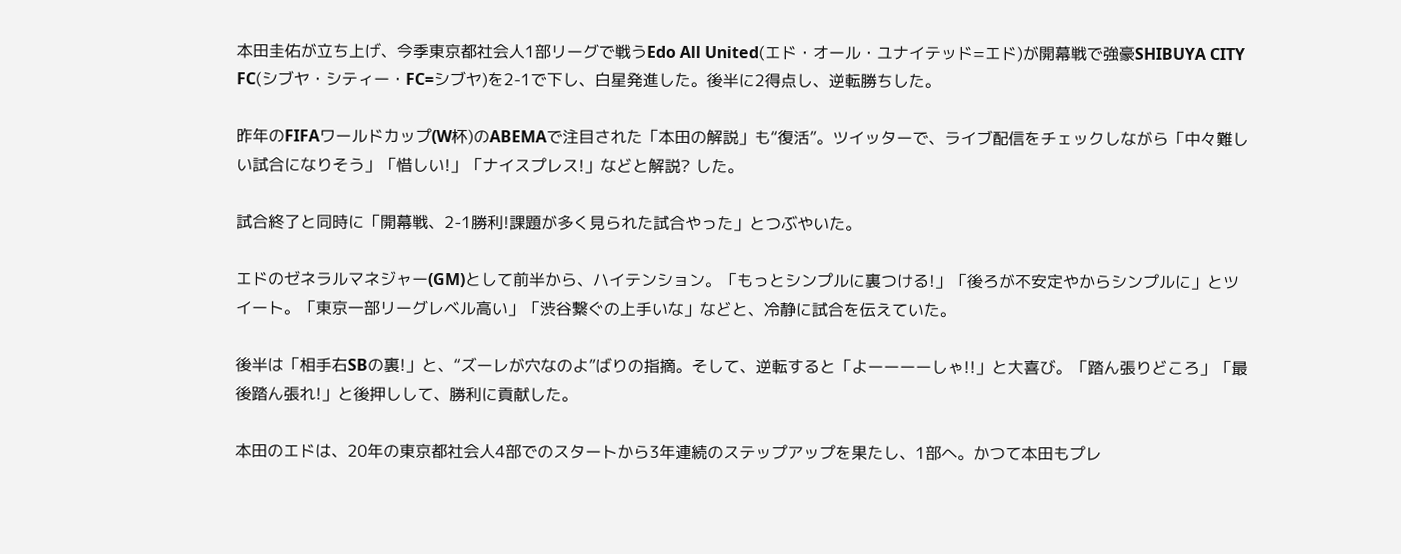本田圭佑が立ち上げ、今季東京都社会人1部リーグで戦うEdo All United(エド・オール・ユナイテッド=エド)が開幕戦で強豪SHIBUYA CITY FC(シブヤ・シティー・FC=シブヤ)を2-1で下し、白星発進した。後半に2得点し、逆転勝ちした。

昨年のFIFAワールドカップ(W杯)のABEMAで注目された「本田の解説」も“復活”。ツイッターで、ライブ配信をチェックしながら「中々難しい試合になりそう」「惜しい!」「ナイスプレス!」などと解説? した。

試合終了と同時に「開幕戦、2-1勝利!課題が多く見られた試合やった」とつぶやいた。

エドのゼネラルマネジャー(GM)として前半から、ハイテンション。「もっとシンプルに裏つける!」「後ろが不安定やからシンプルに」とツイート。「東京一部リーグレベル高い」「渋谷繋ぐの上手いな」などと、冷静に試合を伝えていた。

後半は「相手右SBの裏!」と、“ズーレが穴なのよ”ばりの指摘。そして、逆転すると「よーーーーしゃ!!」と大喜び。「踏ん張りどころ」「最後踏ん張れ!」と後押しして、勝利に貢献した。

本田のエドは、20年の東京都社会人4部でのスタートから3年連続のステップアップを果たし、1部へ。かつて本田もプレ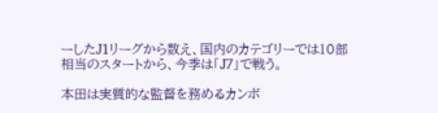ーしたJ1リーグから数え、国内のカテゴリーでは10部相当のスタートから、今季は「J7」で戦う。

本田は実質的な監督を務めるカンボ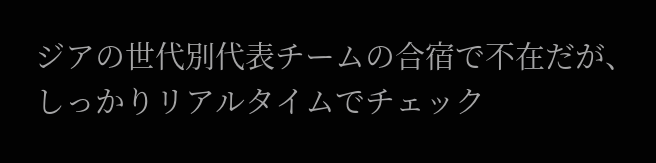ジアの世代別代表チームの合宿で不在だが、しっかりリアルタイムでチェック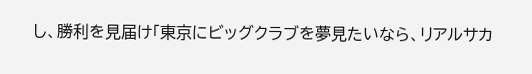し、勝利を見届け「東京にビッグクラブを夢見たいなら、リアルサカ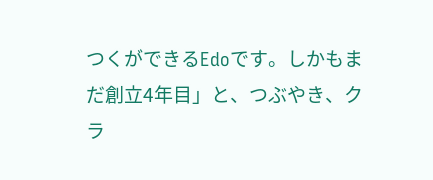つくができるEdoです。しかもまだ創立4年目」と、つぶやき、クラ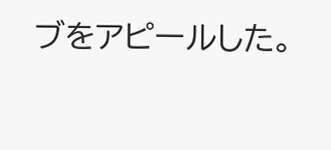ブをアピールした。